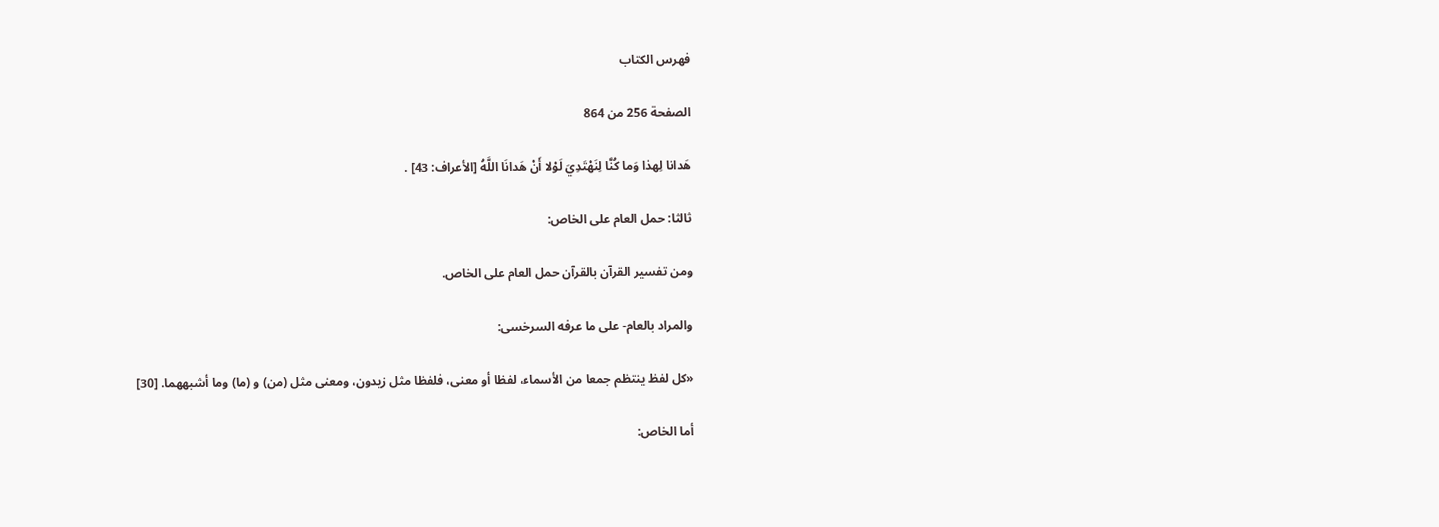فهرس الكتاب

الصفحة 256 من 864

هَدانا لِهذا وَما كُنَّا لِنَهْتَدِيَ لَوْلا أَنْ هَدانَا اللَّهُ [الأعراف: 43] .

ثالثا: حمل العام على الخاص:

ومن تفسير القرآن بالقرآن حمل العام على الخاص.

والمراد بالعام- على ما عرفه السرخسى:

«كل لفظ ينتظم جمعا من الأسماء، لفظا أو معنى، فلفظا مثل زيدون، ومعنى مثل (من) و (ما) وما أشبههما. [30]

أما الخاص: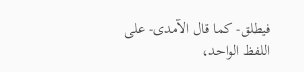فيطلق- كما قال الآمدى- على اللفظ الواحد،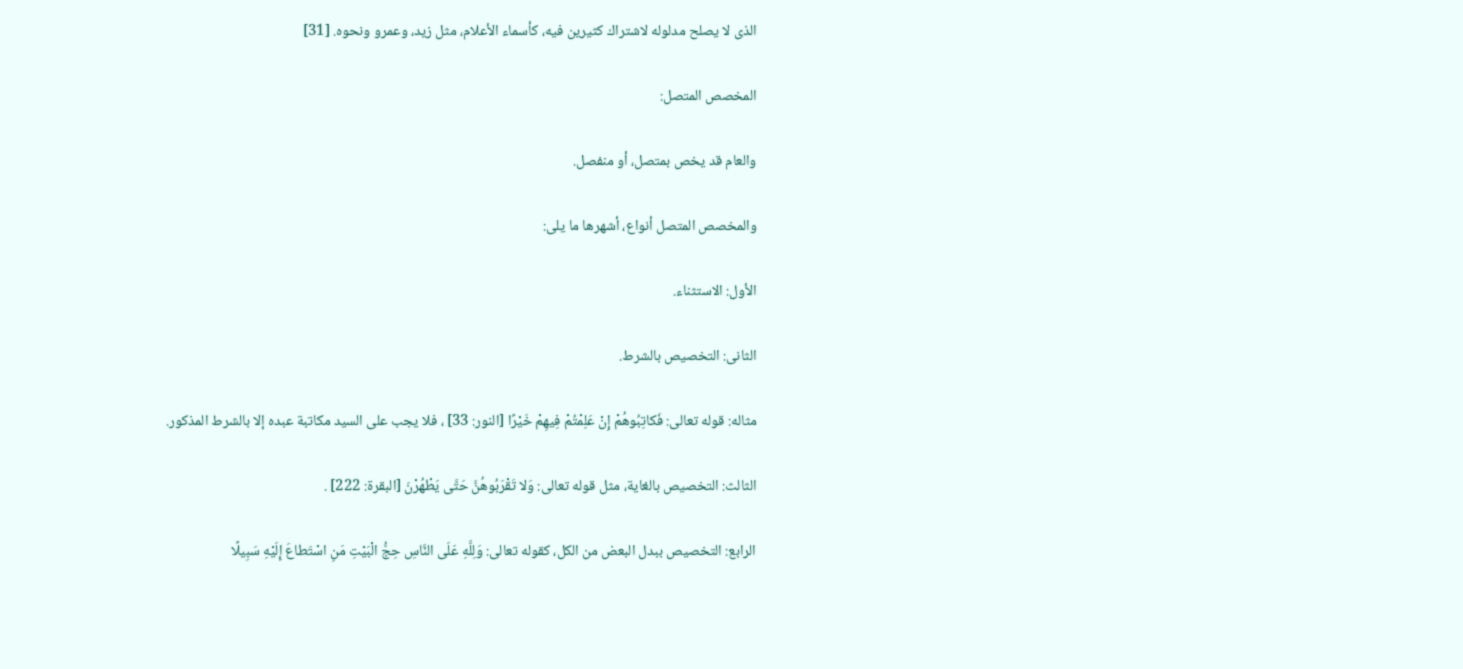الذى لا يصلح مدلوله لاشتراك كثيرين فيه، كأسماء الأعلام، مثل زيد، وعمرو ونحوه. [31]

المخصص المتصل:

والعام قد يخص بمتصل، أو منفصل.

والمخصص المتصل أنواع، أشهرها ما يلى:

الأول: الاستثناء.

الثانى: التخصيص بالشرط.

مثاله: قوله تعالى: فَكاتِبُوهُمْ إِنْ عَلِمْتُمْ فِيهِمْ خَيْرًا [النور: 33] ، فلا يجب على السيد مكاتبة عبده إلا بالشرط المذكور.

الثالث: التخصيص بالغاية، مثل قوله تعالى: وَلا تَقْرَبُوهُنَّ حَتَّى يَطْهُرْنَ [البقرة: 222] .

الرابع: التخصيص ببدل البعض من الكل، كقوله تعالى: وَلِلَّهِ عَلَى النَّاسِ حِجُّ الْبَيْتِ مَنِ اسْتَطاعَ إِلَيْهِ سَبِيلًا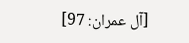[آل عمران: 97]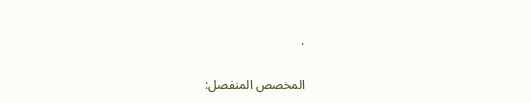.

المخصص المنفصل: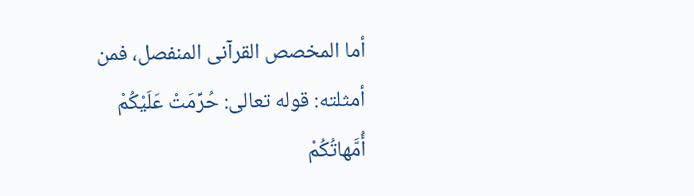أما المخصص القرآنى المنفصل، فمن أمثلته: قوله تعالى: حُرِّمَتْ عَلَيْكُمْ أُمَّهاتُكُمْ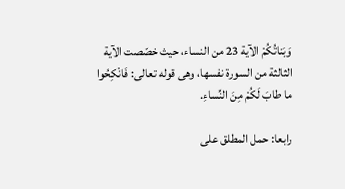وَبَناتُكُمْ الآية 23 من النساء، حيث خصّصت الآية الثالثة من السورة نفسها، وهى قوله تعالى: فَانْكِحُوا ما طابَ لَكُمْ مِنَ النِّساءِ.

رابعا: حمل المطلق على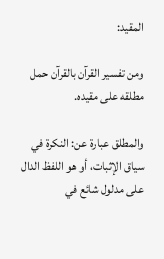المقيد:

ومن تفسير القرآن بالقرآن حمل مطلقه على مقيده.

والمطلق عبارة عن: النكرة في سياق الإثبات، أو هو اللفظ الدال على مدلول شائع في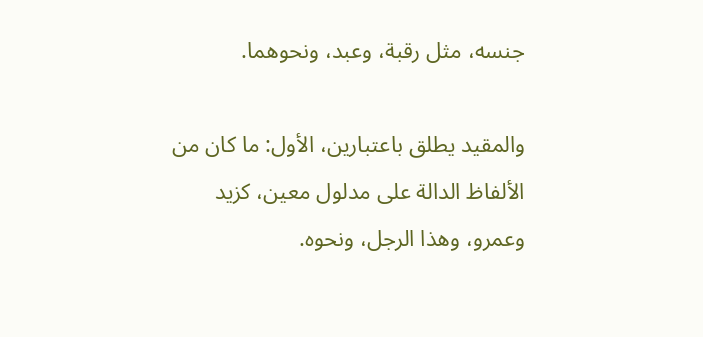جنسه، مثل رقبة، وعبد، ونحوهما.

والمقيد يطلق باعتبارين، الأول: ما كان من الألفاظ الدالة على مدلول معين، كزيد وعمرو، وهذا الرجل، ونحوه.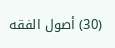(30) أصول الفقه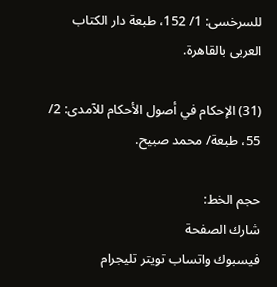للسرخسى: 1/ 152، طبعة دار الكتاب العربى بالقاهرة.

(31) الإحكام في أصول الأحكام للآمدى: 2/ 55، طبعة/ محمد صبيح.

حجم الخط:
شارك الصفحة
فيسبوك واتساب تويتر تليجرام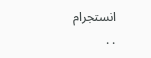انستجرام
. .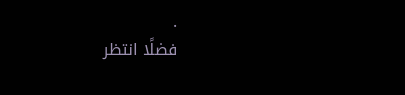.
فضلًا انتظر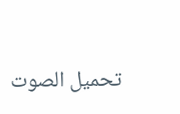تحميل الصوت